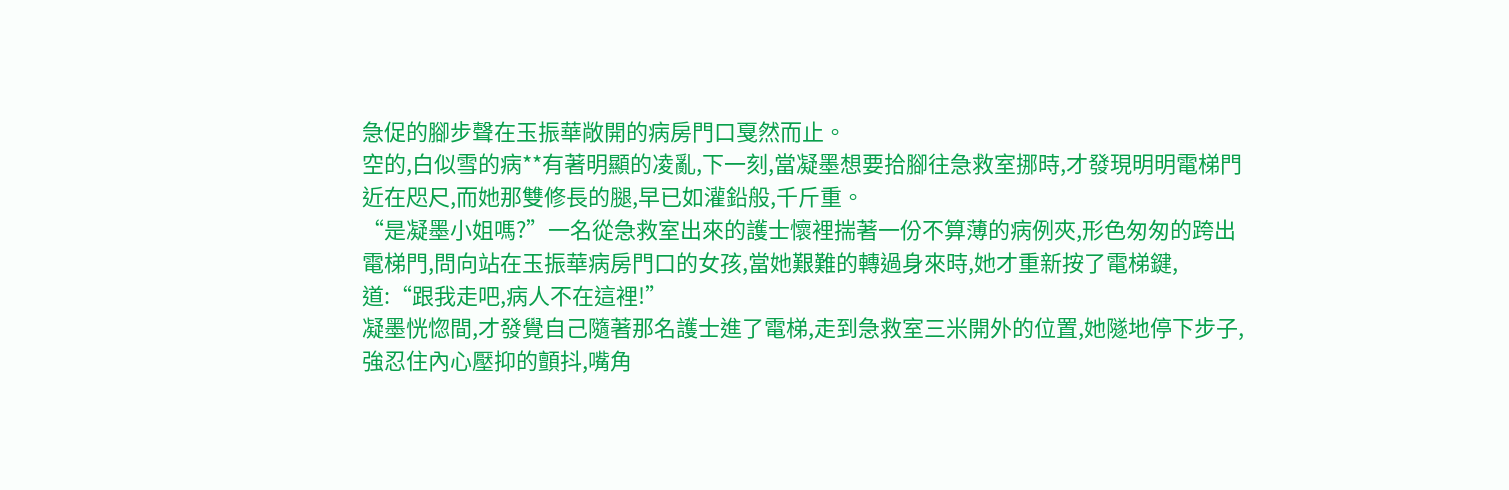急促的腳步聲在玉振華敞開的病房門口戛然而止。
空的,白似雪的病**有著明顯的凌亂,下一刻,當凝墨想要拾腳往急救室挪時,才發現明明電梯門近在咫尺,而她那雙修長的腿,早已如灌鉛般,千斤重。
“是凝墨小姐嗎?”一名從急救室出來的護士懷裡揣著一份不算薄的病例夾,形色匆匆的跨出電梯門,問向站在玉振華病房門口的女孩,當她艱難的轉過身來時,她才重新按了電梯鍵,道:“跟我走吧,病人不在這裡!”
凝墨恍惚間,才發覺自己隨著那名護士進了電梯,走到急救室三米開外的位置,她隧地停下步子,強忍住內心壓抑的顫抖,嘴角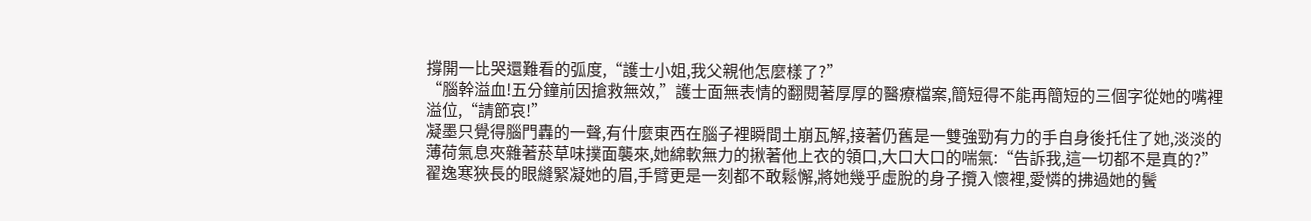撐開一比哭還難看的弧度,“護士小姐,我父親他怎麼樣了?”
“腦幹溢血!五分鐘前因搶救無效,”護士面無表情的翻閱著厚厚的醫療檔案,簡短得不能再簡短的三個字從她的嘴裡溢位,“請節哀!”
凝墨只覺得腦門轟的一聲,有什麼東西在腦子裡瞬間土崩瓦解,接著仍舊是一雙強勁有力的手自身後托住了她,淡淡的薄荷氣息夾雜著菸草味撲面襲來,她綿軟無力的揪著他上衣的領口,大口大口的喘氣:“告訴我,這一切都不是真的?”
翟逸寒狹長的眼縫緊凝她的眉,手臂更是一刻都不敢鬆懈,將她幾乎虛脫的身子攬入懷裡,愛憐的拂過她的鬢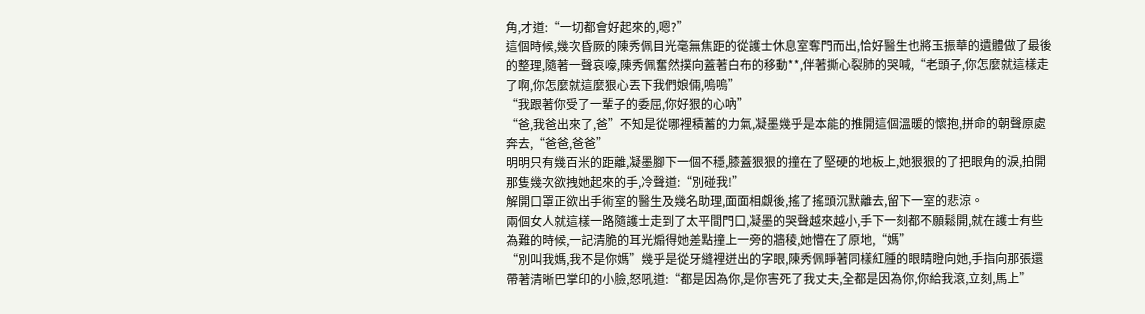角,才道:“一切都會好起來的,嗯?”
這個時候,幾次昏厥的陳秀佩目光毫無焦距的從護士休息室奪門而出,恰好醫生也將玉振華的遺體做了最後的整理,隨著一聲哀嚎,陳秀佩奮然撲向蓋著白布的移動**,伴著撕心裂肺的哭喊,“老頭子,你怎麼就這樣走了啊,你怎麼就這麼狠心丟下我們娘倆,嗚嗚”
“我跟著你受了一輩子的委屈,你好狠的心吶”
“爸,我爸出來了,爸”不知是從哪裡積蓄的力氣,凝墨幾乎是本能的推開這個溫暖的懷抱,拼命的朝聲原處奔去,“爸爸,爸爸”
明明只有幾百米的距離,凝墨腳下一個不穩,膝蓋狠狠的撞在了堅硬的地板上,她狠狠的了把眼角的淚,拍開那隻幾次欲拽她起來的手,冷聲道:“別碰我!”
解開口罩正欲出手術室的醫生及幾名助理,面面相覷後,搖了搖頭沉默離去,留下一室的悲涼。
兩個女人就這樣一路隨護士走到了太平間門口,凝墨的哭聲越來越小,手下一刻都不願鬆開,就在護士有些為難的時候,一記清脆的耳光煽得她差點撞上一旁的牆稜,她懵在了原地,“媽”
“別叫我媽,我不是你媽”幾乎是從牙縫裡迸出的字眼,陳秀佩睜著同樣紅腫的眼睛瞪向她,手指向那張還帶著清晰巴掌印的小臉,怒吼道:“都是因為你,是你害死了我丈夫,全都是因為你,你給我滾,立刻,馬上”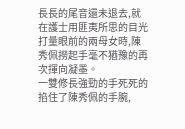長長的尾音還未退去,就在護士用匪夷所思的目光打量眼前的兩母女時,陳秀佩撈起手毫不猶豫的再次揮向凝墨。
一雙修長強勁的手死死的掐住了陳秀佩的手腕,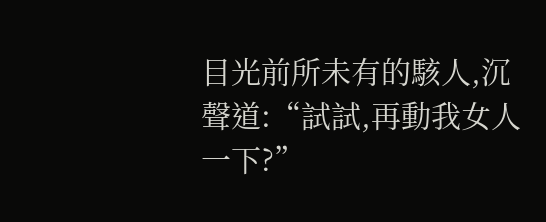目光前所未有的駭人,沉聲道:“試試,再動我女人一下?”